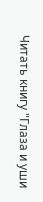Читать книгу "Глаза и уши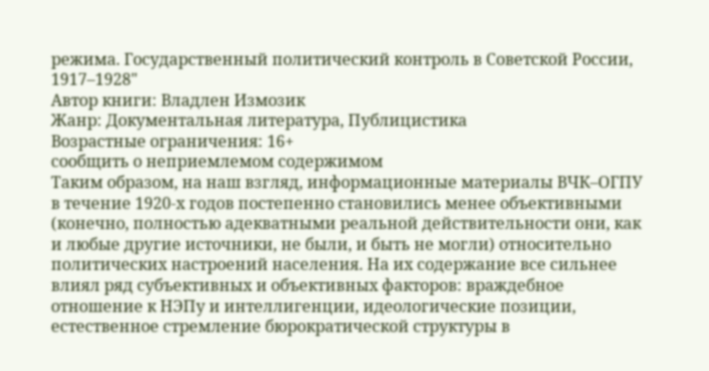режима. Государственный политический контроль в Советской России, 1917–1928"
Автор книги: Владлен Измозик
Жанр: Документальная литература, Публицистика
Возрастные ограничения: 16+
сообщить о неприемлемом содержимом
Таким образом, на наш взгляд, информационные материалы ВЧК–ОГПУ в течение 1920‑х годов постепенно становились менее объективными (конечно, полностью адекватными реальной действительности они, как и любые другие источники, не были, и быть не могли) относительно политических настроений населения. На их содержание все сильнее влиял ряд субъективных и объективных факторов: враждебное отношение к НЭПу и интеллигенции, идеологические позиции, естественное стремление бюрократической структуры в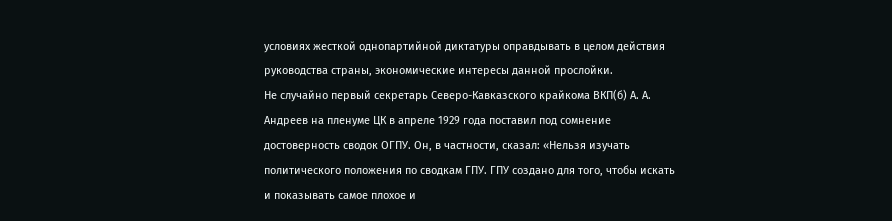условиях жесткой однопартийной диктатуры оправдывать в целом действия руководства страны, экономические интересы данной прослойки.
Не случайно первый секретарь Северо-Кавказского крайкома ВКП(б) А. А. Андреев на пленуме ЦК в апреле 1929 года поставил под сомнение достоверность сводок ОГПУ. Он, в частности, сказал: «Нельзя изучать политического положения по сводкам ГПУ. ГПУ создано для того, чтобы искать и показывать самое плохое и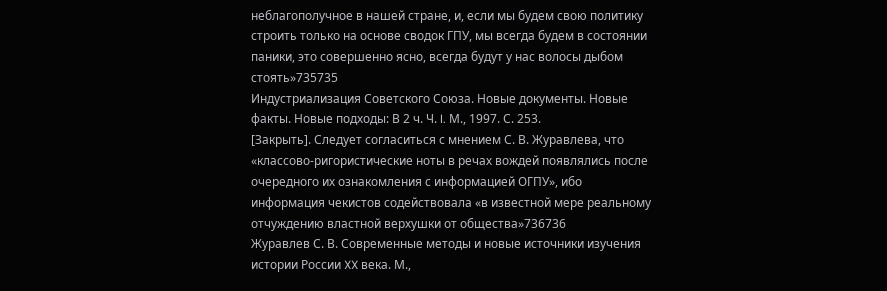неблагополучное в нашей стране, и, если мы будем свою политику строить только на основе сводок ГПУ, мы всегда будем в состоянии паники, это совершенно ясно, всегда будут у нас волосы дыбом стоять»735735
Индустриализация Советского Союза. Новые документы. Новые факты. Новые подходы: В 2 ч. Ч. I. М., 1997. С. 253.
[Закрыть]. Следует согласиться с мнением С. В. Журавлева, что «классово-ригористические ноты в речах вождей появлялись после очередного их ознакомления с информацией ОГПУ», ибо информация чекистов содействовала «в известной мере реальному отчуждению властной верхушки от общества»736736
Журавлев С. В. Современные методы и новые источники изучения истории России XX века. М.,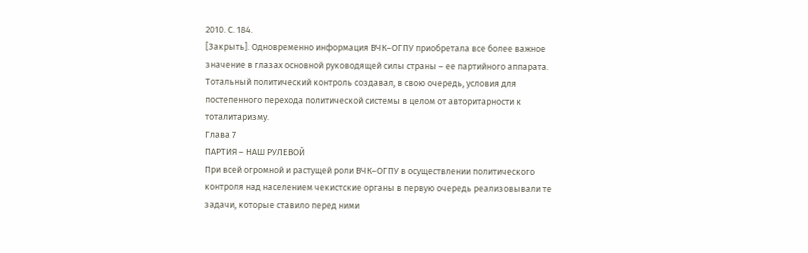2010. С. 184.
[Закрыть]. Одновременно информация ВЧК–ОГПУ приобретала все более важное значение в глазах основной руководящей силы страны – ее партийного аппарата. Тотальный политический контроль создавал, в свою очередь, условия для постепенного перехода политической системы в целом от авторитарности к тоталитаризму.
Глава 7
ПАРТИЯ – НАШ РУЛЕВОЙ
При всей огромной и растущей роли ВЧК–ОГПУ в осуществлении политического контроля над населением чекистские органы в первую очередь реализовывали те задачи, которые ставило перед ними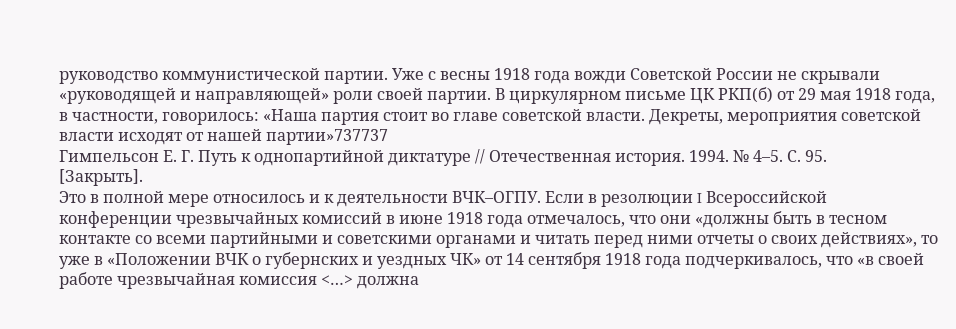руководство коммунистической партии. Уже с весны 1918 года вожди Советской России не скрывали «руководящей и направляющей» роли своей партии. В циркулярном письме ЦК РКП(б) от 29 мая 1918 года, в частности, говорилось: «Наша партия стоит во главе советской власти. Декреты, мероприятия советской власти исходят от нашей партии»737737
Гимпельсон Е. Г. Путь к однопартийной диктатуре // Отечественная история. 1994. № 4–5. С. 95.
[Закрыть].
Это в полной мере относилось и к деятельности ВЧК–ОГПУ. Если в резолюции I Всероссийской конференции чрезвычайных комиссий в июне 1918 года отмечалось, что они «должны быть в тесном контакте со всеми партийными и советскими органами и читать перед ними отчеты о своих действиях», то уже в «Положении ВЧК о губернских и уездных ЧК» от 14 сентября 1918 года подчеркивалось, что «в своей работе чрезвычайная комиссия <…> должна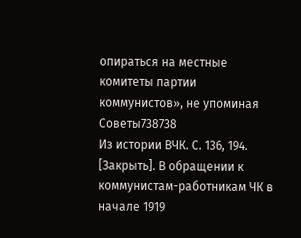опираться на местные комитеты партии коммунистов», не упоминая Советы738738
Из истории ВЧК. С. 136, 194.
[Закрыть]. В обращении к коммунистам-работникам ЧК в начале 1919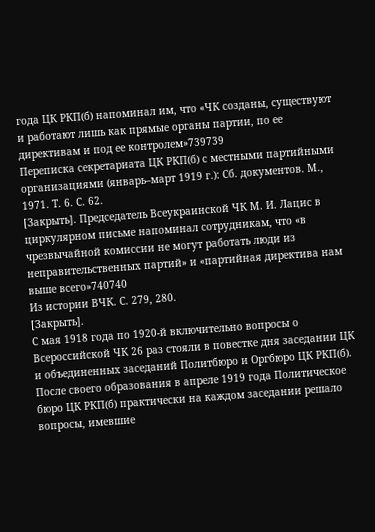года ЦК РКП(б) напоминал им, что «ЧК созданы, существуют и работают лишь как прямые органы партии, по ее директивам и под ее контролем»739739
Переписка секретариата ЦК РКП(б) с местными партийными организациями (январь–март 1919 г.): Сб. документов. М., 1971. Т. 6. С. 62.
[Закрыть]. Председатель Всеукраинской ЧК М. И. Лацис в циркулярном письме напоминал сотрудникам, что «в чрезвычайной комиссии не могут работать люди из неправительственных партий» и «партийная директива нам выше всего»740740
Из истории ВЧК. С. 279, 280.
[Закрыть].
С мая 1918 года по 1920‑й включительно вопросы о Всероссийской ЧК 26 раз стояли в повестке дня заседании ЦК и объединенных заседаний Политбюро и Оргбюро ЦК РКП(б). После своего образования в апреле 1919 года Политическое бюро ЦК РКП(б) практически на каждом заседании решало вопросы, имевшие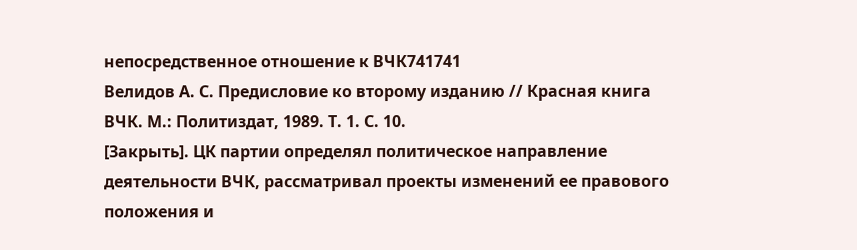непосредственное отношение к ВЧК741741
Велидов А. С. Предисловие ко второму изданию // Красная книга ВЧК. М.: Политиздат, 1989. Т. 1. С. 10.
[Закрыть]. ЦК партии определял политическое направление деятельности ВЧК, рассматривал проекты изменений ее правового положения и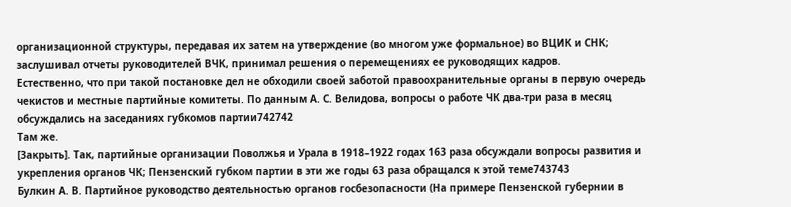организационной структуры, передавая их затем на утверждение (во многом уже формальное) во ВЦИК и СНК; заслушивал отчеты руководителей ВЧК, принимал решения о перемещениях ее руководящих кадров.
Естественно, что при такой постановке дел не обходили своей заботой правоохранительные органы в первую очередь чекистов и местные партийные комитеты. По данным А. С. Велидова, вопросы о работе ЧК два-три раза в месяц обсуждались на заседаниях губкомов партии742742
Там же.
[Закрыть]. Так, партийные организации Поволжья и Урала в 1918–1922 годах 163 раза обсуждали вопросы развития и укрепления органов ЧК; Пензенский губком партии в эти же годы 63 раза обращался к этой теме743743
Булкин А. В. Партийное руководство деятельностью органов госбезопасности (На примере Пензенской губернии в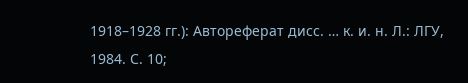1918–1928 гг.): Автореферат дисс. … к. и. н. Л.: ЛГУ, 1984. С. 10;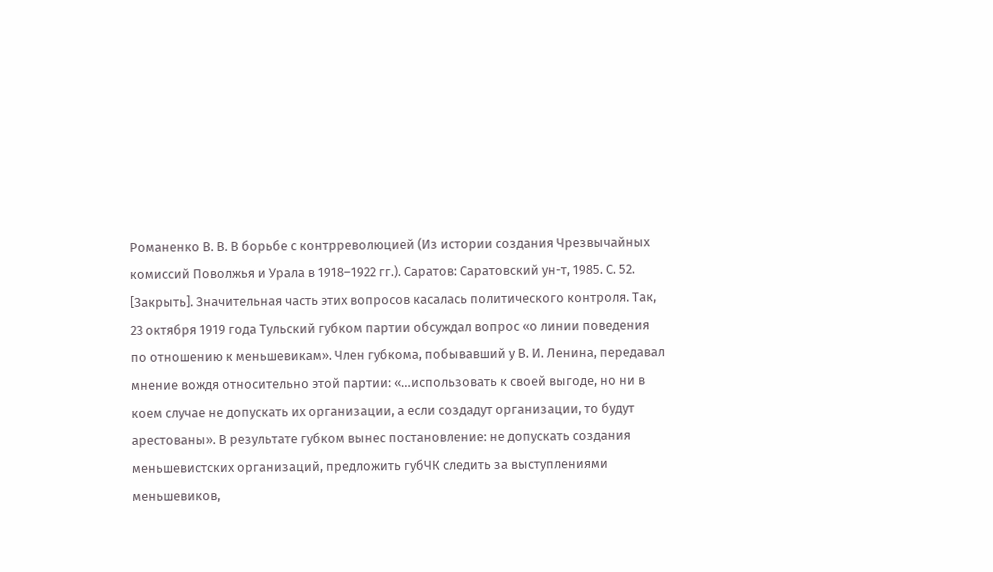Романенко В. В. В борьбе с контрреволюцией (Из истории создания Чрезвычайных комиссий Поволжья и Урала в 1918–1922 гг.). Саратов: Саратовский ун-т, 1985. С. 52.
[Закрыть]. Значительная часть этих вопросов касалась политического контроля. Так, 23 октября 1919 года Тульский губком партии обсуждал вопрос «о линии поведения по отношению к меньшевикам». Член губкома, побывавший у В. И. Ленина, передавал мнение вождя относительно этой партии: «…использовать к своей выгоде, но ни в коем случае не допускать их организации, а если создадут организации, то будут арестованы». В результате губком вынес постановление: не допускать создания меньшевистских организаций, предложить губЧК следить за выступлениями меньшевиков,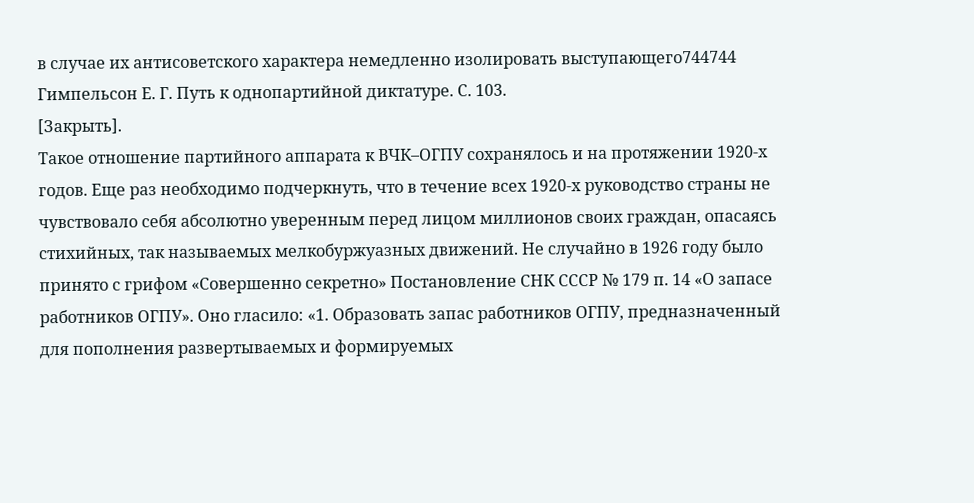в случае их антисоветского характера немедленно изолировать выступающего744744
Гимпельсон Е. Г. Путь к однопартийной диктатуре. С. 103.
[Закрыть].
Такое отношение партийного аппарата к ВЧК–ОГПУ сохранялось и на протяжении 1920‑х годов. Еще раз необходимо подчеркнуть, что в течение всех 1920‑х руководство страны не чувствовало себя абсолютно уверенным перед лицом миллионов своих граждан, опасаясь стихийных, так называемых мелкобуржуазных движений. Не случайно в 1926 году было принято с грифом «Совершенно секретно» Постановление СНК СССР № 179 п. 14 «О запасе работников ОГПУ». Оно гласило: «1. Образовать запас работников ОГПУ, предназначенный для пополнения развертываемых и формируемых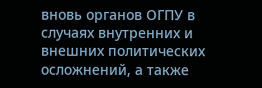вновь органов ОГПУ в случаях внутренних и внешних политических осложнений, а также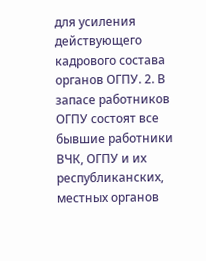для усиления действующего кадрового состава органов ОГПУ. 2. В запасе работников ОГПУ состоят все бывшие работники ВЧК, ОГПУ и их республиканских, местных органов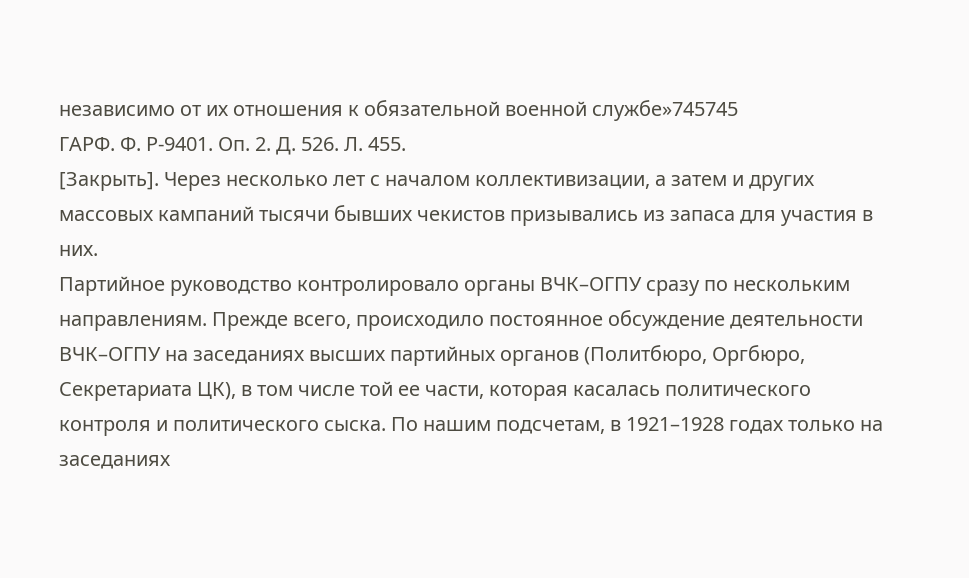независимо от их отношения к обязательной военной службе»745745
ГАРФ. Ф. Р-9401. Оп. 2. Д. 526. Л. 455.
[Закрыть]. Через несколько лет с началом коллективизации, а затем и других массовых кампаний тысячи бывших чекистов призывались из запаса для участия в них.
Партийное руководство контролировало органы ВЧК–ОГПУ сразу по нескольким направлениям. Прежде всего, происходило постоянное обсуждение деятельности ВЧК–ОГПУ на заседаниях высших партийных органов (Политбюро, Оргбюро, Секретариата ЦК), в том числе той ее части, которая касалась политического контроля и политического сыска. По нашим подсчетам, в 1921–1928 годах только на заседаниях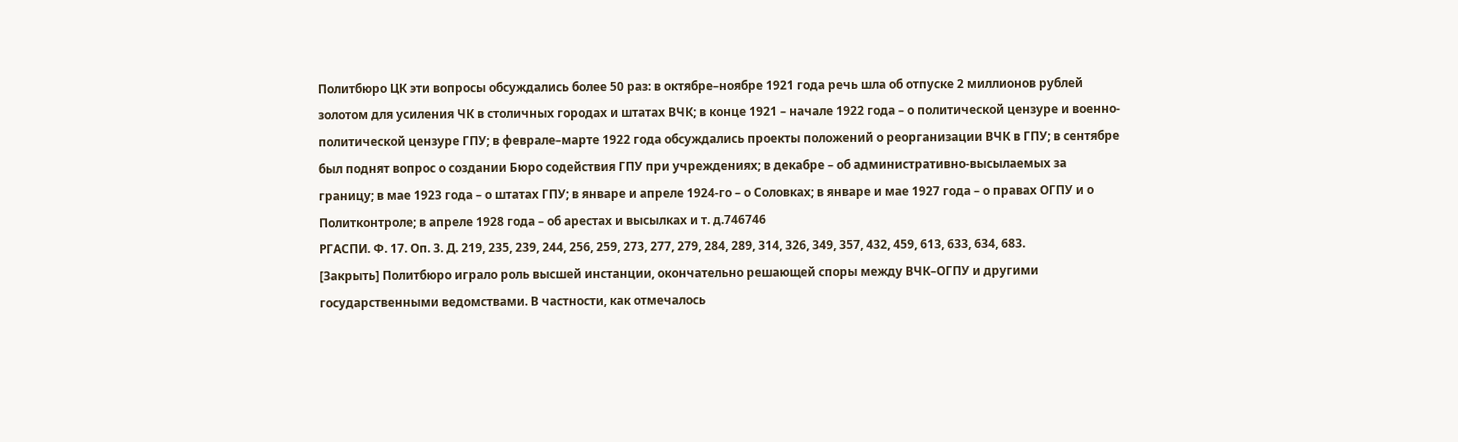Политбюро ЦК эти вопросы обсуждались более 50 раз: в октябре–ноябре 1921 года речь шла об отпуске 2 миллионов рублей золотом для усиления ЧК в столичных городах и штатах ВЧК; в конце 1921 – начале 1922 года – о политической цензуре и военно-политической цензуре ГПУ; в феврале–марте 1922 года обсуждались проекты положений о реорганизации ВЧК в ГПУ; в сентябре был поднят вопрос о создании Бюро содействия ГПУ при учреждениях; в декабре – об административно-высылаемых за границу; в мае 1923 года – о штатах ГПУ; в январе и апреле 1924-го – о Соловках; в январе и мае 1927 года – о правах ОГПУ и о Политконтроле; в апреле 1928 года – об арестах и высылках и т. д.746746
РГАСПИ. Ф. 17. Оп. 3. Д. 219, 235, 239, 244, 256, 259, 273, 277, 279, 284, 289, 314, 326, 349, 357, 432, 459, 613, 633, 634, 683.
[Закрыть] Политбюро играло роль высшей инстанции, окончательно решающей споры между ВЧК–ОГПУ и другими государственными ведомствами. В частности, как отмечалось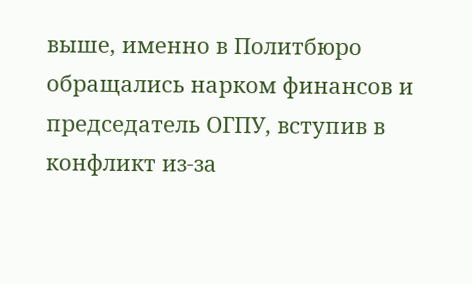выше, именно в Политбюро обращались нарком финансов и председатель ОГПУ, вступив в конфликт из‑за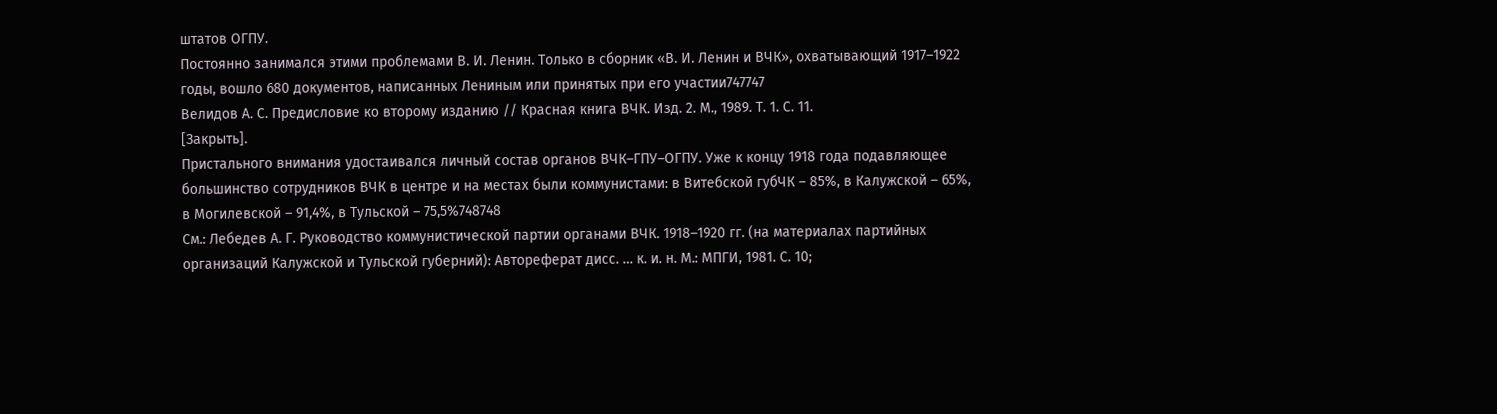штатов ОГПУ.
Постоянно занимался этими проблемами В. И. Ленин. Только в сборник «В. И. Ленин и ВЧК», охватывающий 1917–1922 годы, вошло 680 документов, написанных Лениным или принятых при его участии747747
Велидов А. С. Предисловие ко второму изданию // Красная книга ВЧК. Изд. 2. М., 1989. Т. 1. С. 11.
[Закрыть].
Пристального внимания удостаивался личный состав органов ВЧК–ГПУ–ОГПУ. Уже к концу 1918 года подавляющее большинство сотрудников ВЧК в центре и на местах были коммунистами: в Витебской губЧК – 85%, в Калужской – 65%, в Могилевской – 91,4%, в Тульской – 75,5%748748
См.: Лебедев А. Г. Руководство коммунистической партии органами ВЧК. 1918–1920 гг. (на материалах партийных организаций Калужской и Тульской губерний): Автореферат дисс. … к. и. н. М.: МПГИ, 1981. С. 10;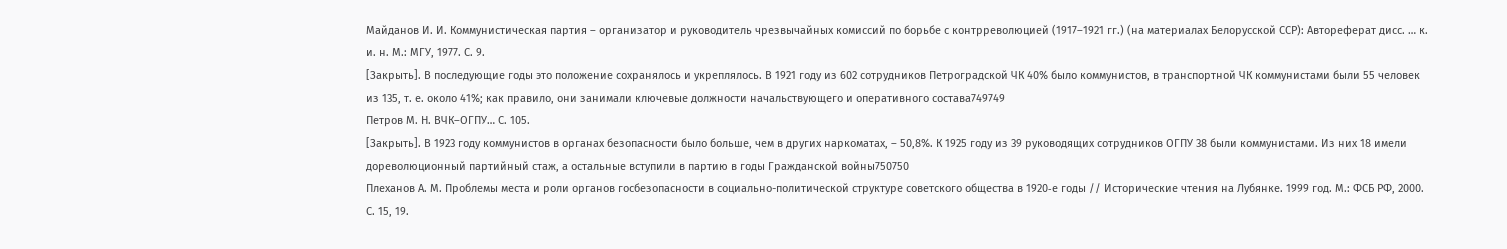Майданов И. И. Коммунистическая партия – организатор и руководитель чрезвычайных комиссий по борьбе с контрреволюцией (1917–1921 гг.) (на материалах Белорусской ССР): Автореферат дисс. … к. и. н. М.: МГУ, 1977. С. 9.
[Закрыть]. В последующие годы это положение сохранялось и укреплялось. В 1921 году из 602 сотрудников Петроградской ЧК 40% было коммунистов, в транспортной ЧК коммунистами были 55 человек из 135, т. е. около 41%; как правило, они занимали ключевые должности начальствующего и оперативного состава749749
Петров М. Н. ВЧК–ОГПУ… С. 105.
[Закрыть]. В 1923 году коммунистов в органах безопасности было больше, чем в других наркоматах, – 50,8%. К 1925 году из 39 руководящих сотрудников ОГПУ 38 были коммунистами. Из них 18 имели дореволюционный партийный стаж, а остальные вступили в партию в годы Гражданской войны750750
Плеханов А. М. Проблемы места и роли органов госбезопасности в социально-политической структуре советского общества в 1920‑е годы // Исторические чтения на Лубянке. 1999 год. М.: ФСБ РФ, 2000. С. 15, 19.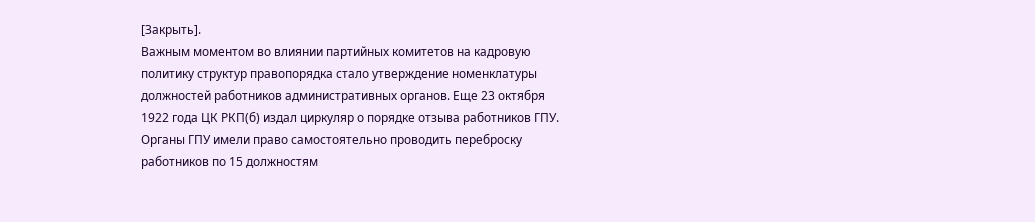[Закрыть].
Важным моментом во влиянии партийных комитетов на кадровую политику структур правопорядка стало утверждение номенклатуры должностей работников административных органов. Еще 23 октября 1922 года ЦК РКП(б) издал циркуляр о порядке отзыва работников ГПУ. Органы ГПУ имели право самостоятельно проводить переброску работников по 15 должностям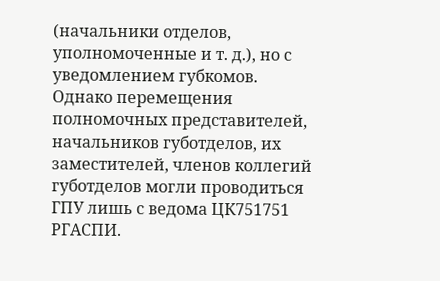(начальники отделов, уполномоченные и т. д.), но с уведомлением губкомов. Однако перемещения полномочных представителей, начальников губотделов, их заместителей, членов коллегий губотделов могли проводиться ГПУ лишь с ведома ЦК751751
РГАСПИ.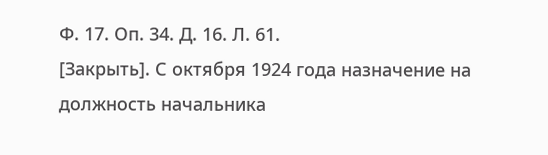Ф. 17. Оп. 34. Д. 16. Л. 61.
[Закрыть]. С октября 1924 года назначение на должность начальника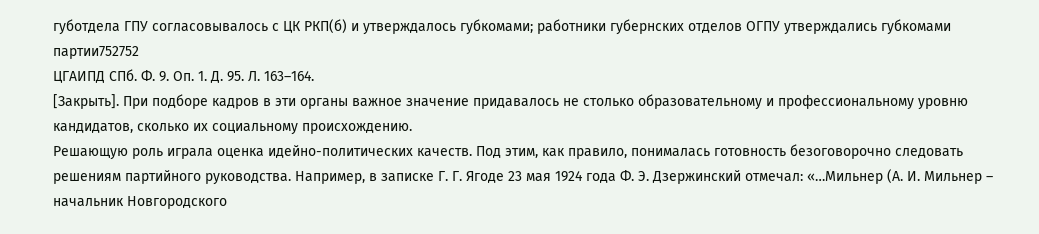губотдела ГПУ согласовывалось с ЦК РКП(б) и утверждалось губкомами; работники губернских отделов ОГПУ утверждались губкомами партии752752
ЦГАИПД СПб. Ф. 9. Оп. 1. Д. 95. Л. 163–164.
[Закрыть]. При подборе кадров в эти органы важное значение придавалось не столько образовательному и профессиональному уровню кандидатов, сколько их социальному происхождению.
Решающую роль играла оценка идейно-политических качеств. Под этим, как правило, понималась готовность безоговорочно следовать решениям партийного руководства. Например, в записке Г. Г. Ягоде 23 мая 1924 года Ф. Э. Дзержинский отмечал: «…Мильнер (А. И. Мильнер – начальник Новгородского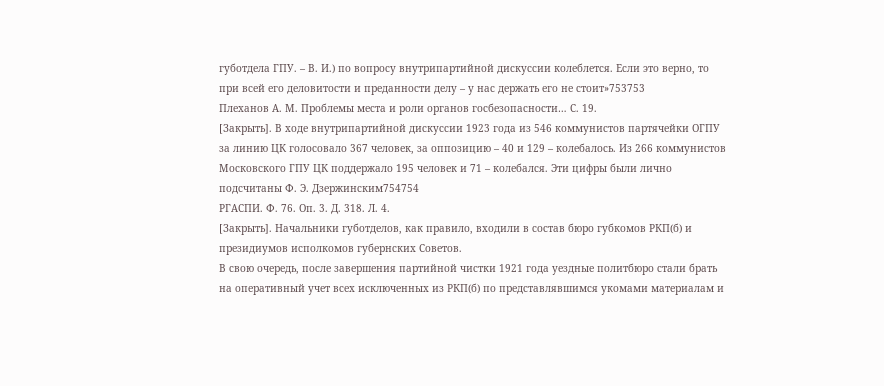губотдела ГПУ. – В. И.) по вопросу внутрипартийной дискуссии колеблется. Если это верно, то при всей его деловитости и преданности делу – у нас держать его не стоит»753753
Плеханов А. М. Проблемы места и роли органов госбезопасности… С. 19.
[Закрыть]. В ходе внутрипартийной дискуссии 1923 года из 546 коммунистов партячейки ОГПУ за линию ЦК голосовало 367 человек, за оппозицию – 40 и 129 – колебалось. Из 266 коммунистов Московского ГПУ ЦК поддержало 195 человек и 71 – колебался. Эти цифры были лично подсчитаны Ф. Э. Дзержинским754754
РГАСПИ. Ф. 76. Оп. 3. Д. 318. Л. 4.
[Закрыть]. Начальники губотделов, как правило, входили в состав бюро губкомов РКП(б) и президиумов исполкомов губернских Советов.
В свою очередь, после завершения партийной чистки 1921 года уездные политбюро стали брать на оперативный учет всех исключенных из РКП(б) по представлявшимся укомами материалам и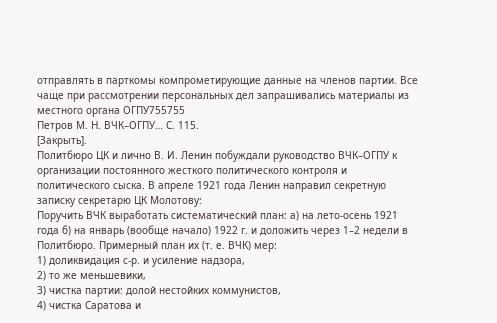отправлять в парткомы компрометирующие данные на членов партии. Все чаще при рассмотрении персональных дел запрашивались материалы из местного органа ОГПУ755755
Петров М. Н. ВЧК–ОГПУ… С. 115.
[Закрыть].
Политбюро ЦК и лично В. И. Ленин побуждали руководство ВЧК–ОГПУ к организации постоянного жесткого политического контроля и политического сыска. В апреле 1921 года Ленин направил секретную записку секретарю ЦК Молотову:
Поручить ВЧК выработать систематический план: а) на лето-осень 1921 года б) на январь (вообще начало) 1922 г. и доложить через 1–2 недели в Политбюро. Примерный план их (т. е. ВЧК) мер:
1) доликвидация с-р. и усиление надзора,
2) то же меньшевики,
3) чистка партии: долой нестойких коммунистов,
4) чистка Саратова и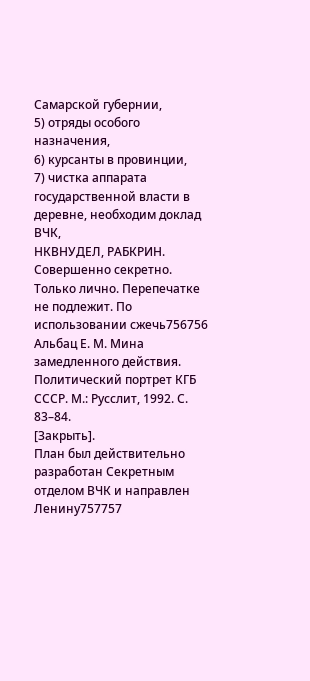Самарской губернии,
5) отряды особого назначения,
6) курсанты в провинции,
7) чистка аппарата государственной власти в деревне, необходим доклад ВЧК,
НКВНУДЕЛ, РАБКРИН.
Совершенно секретно. Только лично. Перепечатке не подлежит. По использовании сжечь756756
Альбац Е. М. Мина замедленного действия. Политический портрет КГБ СССР. М.: Русслит, 1992. С. 83–84.
[Закрыть].
План был действительно разработан Секретным отделом ВЧК и направлен Ленину757757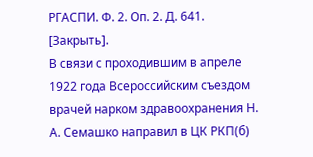РГАСПИ. Ф. 2. Оп. 2. Д. 641.
[Закрыть].
В связи с проходившим в апреле 1922 года Всероссийским съездом врачей нарком здравоохранения Н. А. Семашко направил в ЦК РКП(б)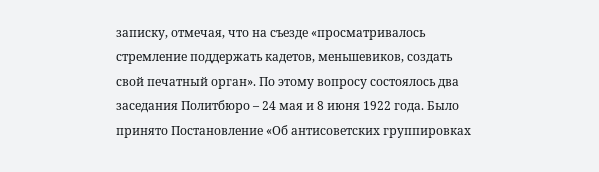записку, отмечая, что на съезде «просматривалось стремление поддержать кадетов, меньшевиков, создать свой печатный орган». По этому вопросу состоялось два заседания Политбюро – 24 мая и 8 июня 1922 года. Было принято Постановление «Об антисоветских группировках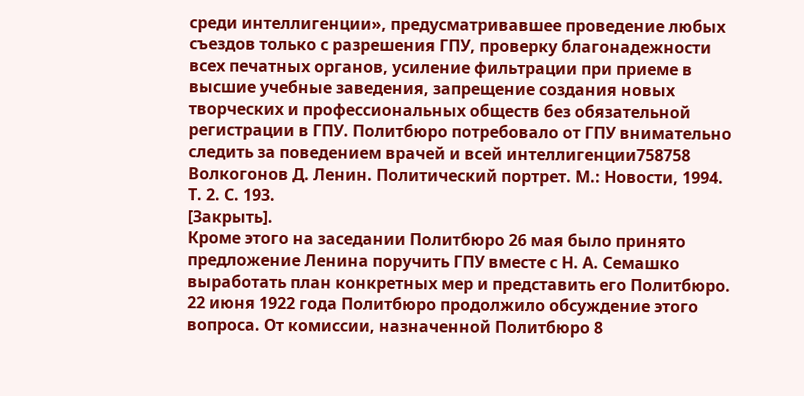среди интеллигенции», предусматривавшее проведение любых съездов только с разрешения ГПУ, проверку благонадежности всех печатных органов, усиление фильтрации при приеме в высшие учебные заведения, запрещение создания новых творческих и профессиональных обществ без обязательной регистрации в ГПУ. Политбюро потребовало от ГПУ внимательно следить за поведением врачей и всей интеллигенции758758
Волкогонов Д. Ленин. Политический портрет. М.: Новости, 1994. Т. 2. С. 193.
[Закрыть].
Кроме этого на заседании Политбюро 26 мая было принято предложение Ленина поручить ГПУ вместе с Н. А. Семашко выработать план конкретных мер и представить его Политбюро. 22 июня 1922 года Политбюро продолжило обсуждение этого вопроса. От комиссии, назначенной Политбюро 8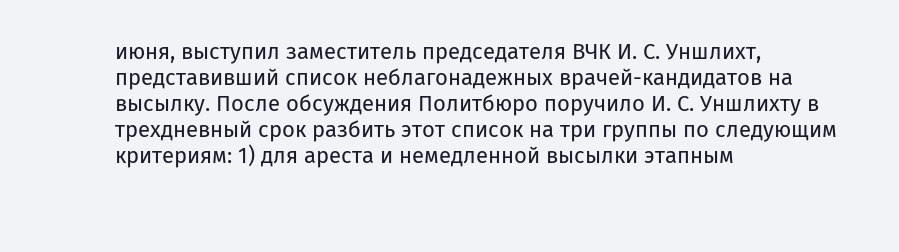июня, выступил заместитель председателя ВЧК И. С. Уншлихт, представивший список неблагонадежных врачей-кандидатов на высылку. После обсуждения Политбюро поручило И. С. Уншлихту в трехдневный срок разбить этот список на три группы по следующим критериям: 1) для ареста и немедленной высылки этапным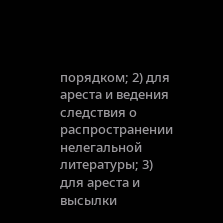порядком; 2) для ареста и ведения следствия о распространении нелегальной литературы; 3) для ареста и высылки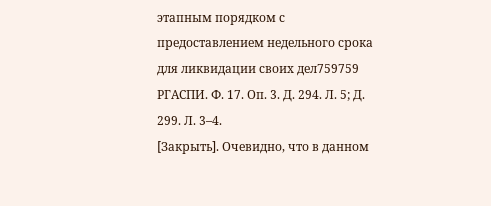этапным порядком с предоставлением недельного срока для ликвидации своих дел759759
РГАСПИ. Ф. 17. Оп. 3. Д. 294. Л. 5; Д. 299. Л. 3–4.
[Закрыть]. Очевидно, что в данном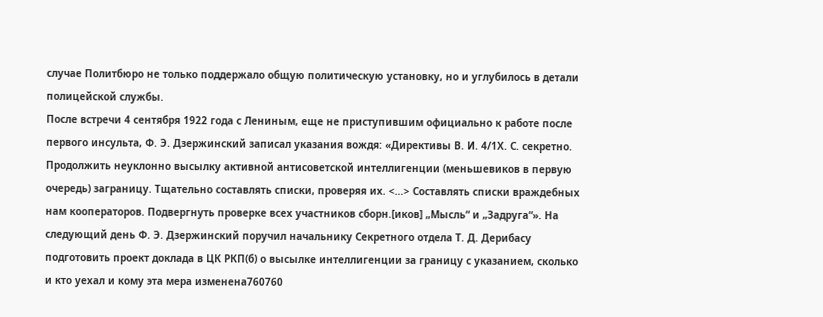случае Политбюро не только поддержало общую политическую установку, но и углубилось в детали полицейской службы.
После встречи 4 сентября 1922 года с Лениным, еще не приступившим официально к работе после первого инсульта, Ф. Э. Дзержинский записал указания вождя: «Директивы В. И. 4/1Х. С. секретно. Продолжить неуклонно высылку активной антисоветской интеллигенции (меньшевиков в первую очередь) заграницу. Тщательно составлять списки, проверяя их. <…> Составлять списки враждебных нам кооператоров. Подвергнуть проверке всех участников сборн.[иков] „Мысль“ и „Задруга“». На следующий день Ф. Э. Дзержинский поручил начальнику Секретного отдела Т. Д. Дерибасу подготовить проект доклада в ЦК РКП(б) о высылке интеллигенции за границу с указанием, сколько и кто уехал и кому эта мера изменена760760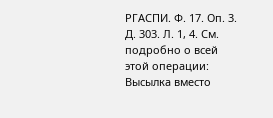РГАСПИ. Ф. 17. Оп. 3. Д. 303. Л. 1, 4. См. подробно о всей этой операции: Высылка вместо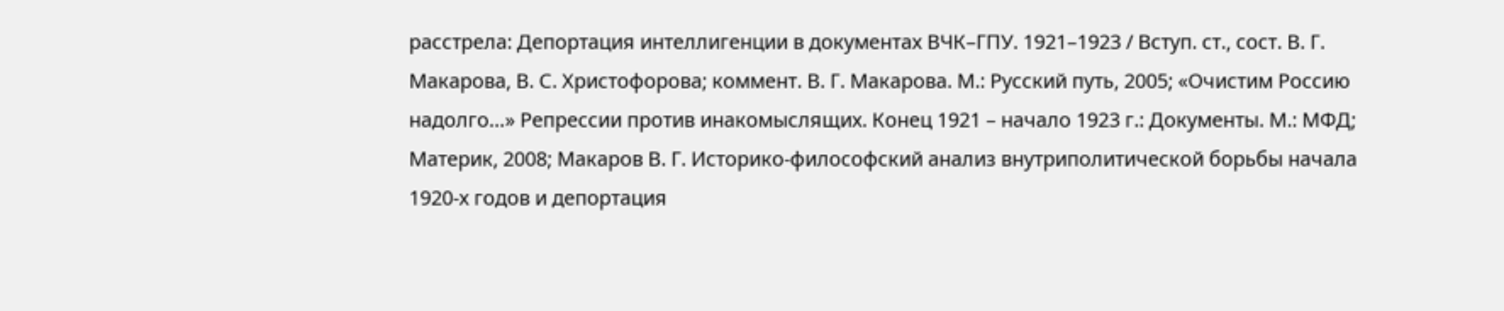расстрела: Депортация интеллигенции в документах ВЧК–ГПУ. 1921–1923 / Вступ. ст., сост. В. Г. Макарова, В. С. Христофорова; коммент. В. Г. Макарова. М.: Русский путь, 2005; «Очистим Россию надолго…» Репрессии против инакомыслящих. Конец 1921 – начало 1923 г.: Документы. М.: МФД; Материк, 2008; Макаров В. Г. Историко-философский анализ внутриполитической борьбы начала 1920‑х годов и депортация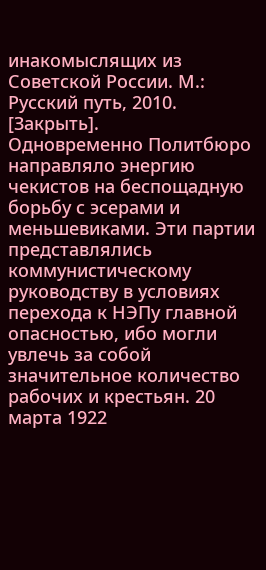инакомыслящих из Советской России. М.: Русский путь, 2010.
[Закрыть].
Одновременно Политбюро направляло энергию чекистов на беспощадную борьбу с эсерами и меньшевиками. Эти партии представлялись коммунистическому руководству в условиях перехода к НЭПу главной опасностью, ибо могли увлечь за собой значительное количество рабочих и крестьян. 20 марта 1922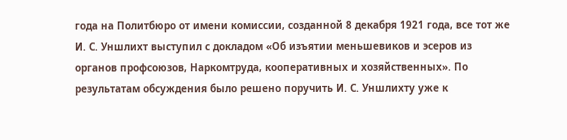года на Политбюро от имени комиссии, созданной 8 декабря 1921 года, все тот же И. С. Уншлихт выступил с докладом «Об изъятии меньшевиков и эсеров из органов профсоюзов, Наркомтруда, кооперативных и хозяйственных». По результатам обсуждения было решено поручить И. С. Уншлихту уже к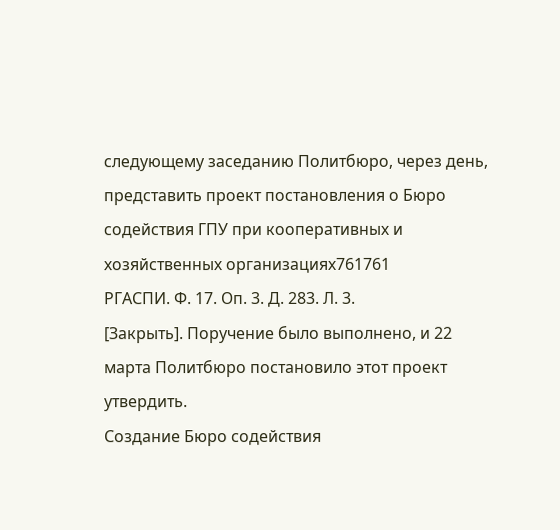следующему заседанию Политбюро, через день, представить проект постановления о Бюро содействия ГПУ при кооперативных и хозяйственных организациях761761
РГАСПИ. Ф. 17. Оп. 3. Д. 283. Л. 3.
[Закрыть]. Поручение было выполнено, и 22 марта Политбюро постановило этот проект утвердить.
Создание Бюро содействия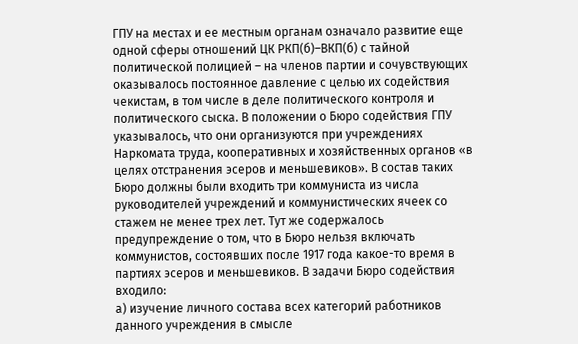ГПУ на местах и ее местным органам означало развитие еще одной сферы отношений ЦК РКП(б)–ВКП(б) с тайной политической полицией – на членов партии и сочувствующих оказывалось постоянное давление с целью их содействия чекистам, в том числе в деле политического контроля и политического сыска. В положении о Бюро содействия ГПУ указывалось, что они организуются при учреждениях Наркомата труда, кооперативных и хозяйственных органов «в целях отстранения эсеров и меньшевиков». В состав таких Бюро должны были входить три коммуниста из числа руководителей учреждений и коммунистических ячеек со стажем не менее трех лет. Тут же содержалось предупреждение о том, что в Бюро нельзя включать коммунистов, состоявших после 1917 года какое-то время в партиях эсеров и меньшевиков. В задачи Бюро содействия входило:
а) изучение личного состава всех категорий работников данного учреждения в смысле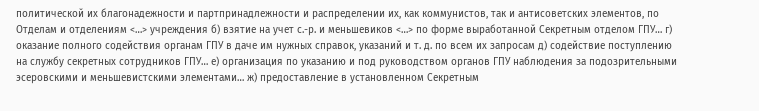политической их благонадежности и партпринадлежности и распределении их, как коммунистов, так и антисоветских элементов, по Отделам и отделениям <…> учреждения б) взятие на учет с.-р. и меньшевиков <…> по форме выработанной Секретным отделом ГПУ… г) оказание полного содействия органам ГПУ в даче им нужных справок, указаний и т. д. по всем их запросам д) содействие поступлению на службу секретных сотрудников ГПУ… е) организация по указанию и под руководством органов ГПУ наблюдения за подозрительными эсеровскими и меньшевистскими элементами… ж) предоставление в установленном Секретным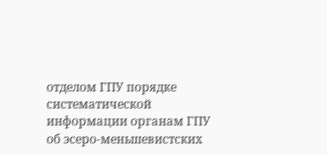отделом ГПУ порядке систематической информации органам ГПУ об эсеро-меньшевистских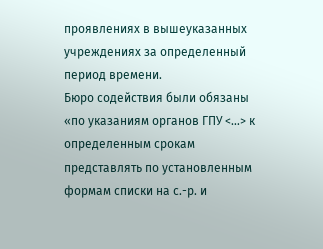проявлениях в вышеуказанных учреждениях за определенный период времени.
Бюро содействия были обязаны «по указаниям органов ГПУ <…> к определенным срокам представлять по установленным формам списки на с.-р. и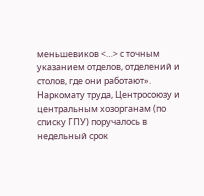меньшевиков <…> с точным указанием отделов, отделений и столов, где они работают». Наркомату труда, Центросоюзу и центральным хозорганам (по списку ГПУ) поручалось в недельный срок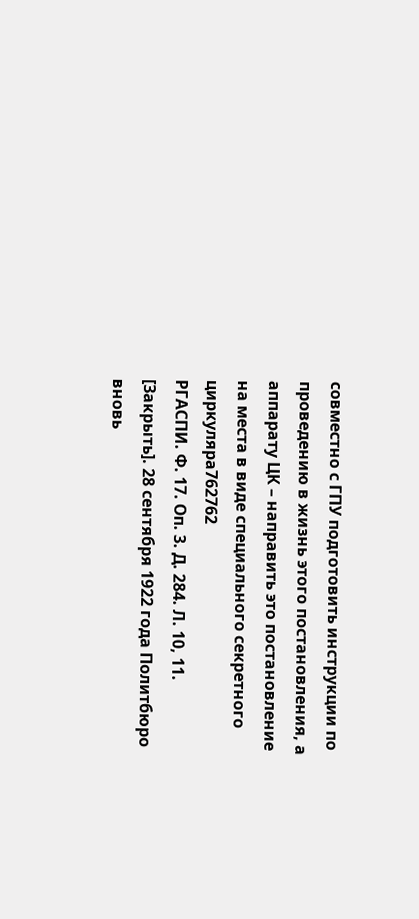совместно с ГПУ подготовить инструкции по проведению в жизнь этого постановления, а аппарату ЦК – направить это постановление на места в виде специального секретного циркуляра762762
РГАСПИ. Ф. 17. Оп. 3. Д. 284. Л. 10, 11.
[Закрыть]. 28 сентября 1922 года Политбюро вновь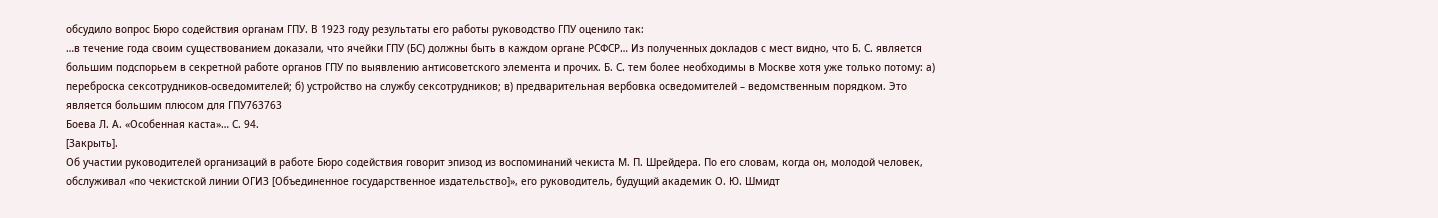обсудило вопрос Бюро содействия органам ГПУ. В 1923 году результаты его работы руководство ГПУ оценило так:
…в течение года своим существованием доказали, что ячейки ГПУ (БС) должны быть в каждом органе РСФСР… Из полученных докладов с мест видно, что Б. С. является большим подспорьем в секретной работе органов ГПУ по выявлению антисоветского элемента и прочих. Б. С. тем более необходимы в Москве хотя уже только потому: а) переброска сексотрудников-осведомителей; б) устройство на службу сексотрудников; в) предварительная вербовка осведомителей – ведомственным порядком. Это является большим плюсом для ГПУ763763
Боева Л. А. «Особенная каста»… С. 94.
[Закрыть].
Об участии руководителей организаций в работе Бюро содействия говорит эпизод из воспоминаний чекиста М. П. Шрейдера. По его словам, когда он, молодой человек, обслуживал «по чекистской линии ОГИЗ [Объединенное государственное издательство]», его руководитель, будущий академик О. Ю. Шмидт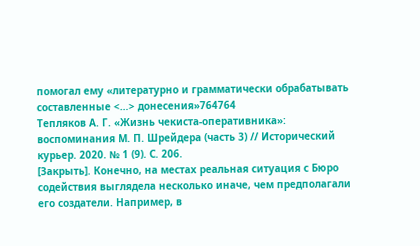помогал ему «литературно и грамматически обрабатывать составленные <…> донесения»764764
Тепляков А. Г. «Жизнь чекиста-оперативника»: воспоминания М. П. Шрейдера (часть 3) // Исторический курьер. 2020. № 1 (9). С. 206.
[Закрыть]. Конечно, на местах реальная ситуация с Бюро содействия выглядела несколько иначе, чем предполагали его создатели. Например, в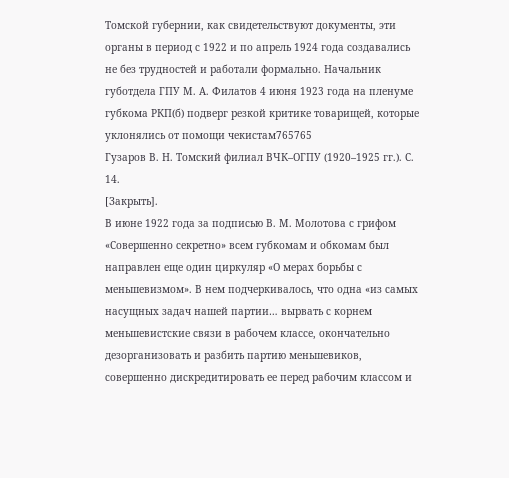Томской губернии, как свидетельствуют документы, эти органы в период с 1922 и по апрель 1924 года создавались не без трудностей и работали формально. Начальник губотдела ГПУ М. А. Филатов 4 июня 1923 года на пленуме губкома РКП(б) подверг резкой критике товарищей, которые уклонялись от помощи чекистам765765
Гузаров В. Н. Томский филиал ВЧК–ОГПУ (1920–1925 гг.). С. 14.
[Закрыть].
В июне 1922 года за подписью В. М. Молотова с грифом «Совершенно секретно» всем губкомам и обкомам был направлен еще один циркуляр «О мерах борьбы с меньшевизмом». В нем подчеркивалось, что одна «из самых насущных задач нашей партии… вырвать с корнем меньшевистские связи в рабочем классе, окончательно дезорганизовать и разбить партию меньшевиков, совершенно дискредитировать ее перед рабочим классом и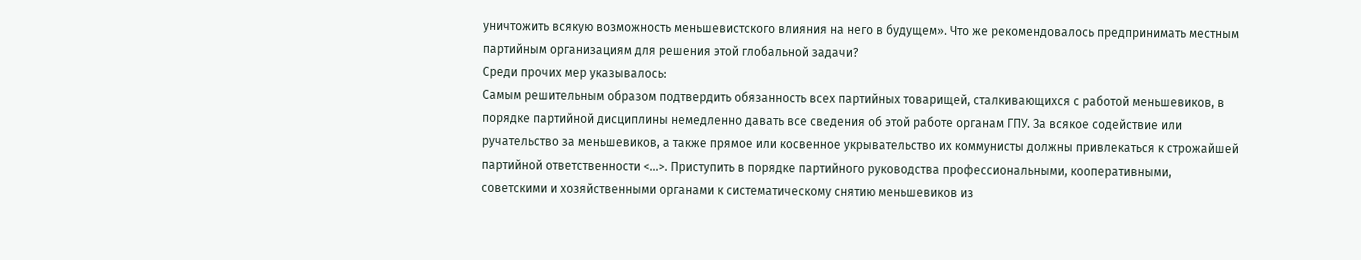уничтожить всякую возможность меньшевистского влияния на него в будущем». Что же рекомендовалось предпринимать местным партийным организациям для решения этой глобальной задачи?
Среди прочих мер указывалось:
Самым решительным образом подтвердить обязанность всех партийных товарищей, сталкивающихся с работой меньшевиков, в порядке партийной дисциплины немедленно давать все сведения об этой работе органам ГПУ. За всякое содействие или ручательство за меньшевиков, а также прямое или косвенное укрывательство их коммунисты должны привлекаться к строжайшей партийной ответственности <…>. Приступить в порядке партийного руководства профессиональными, кооперативными, советскими и хозяйственными органами к систематическому снятию меньшевиков из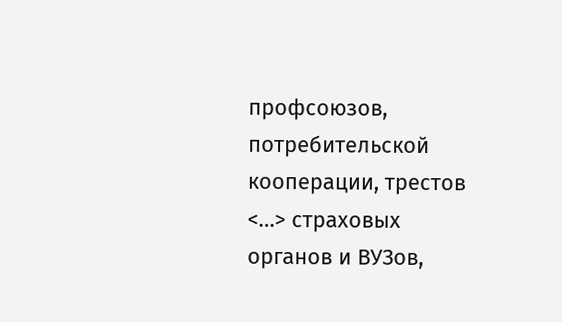профсоюзов, потребительской кооперации, трестов <…> страховых органов и ВУЗов,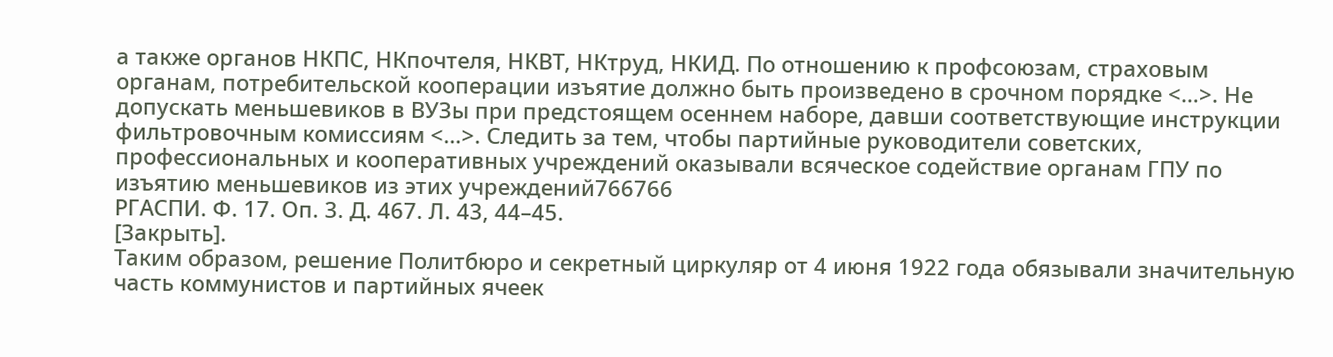а также органов НКПС, НКпочтеля, НКВТ, НКтруд, НКИД. По отношению к профсоюзам, страховым органам, потребительской кооперации изъятие должно быть произведено в срочном порядке <…>. Не допускать меньшевиков в ВУЗы при предстоящем осеннем наборе, давши соответствующие инструкции фильтровочным комиссиям <…>. Следить за тем, чтобы партийные руководители советских, профессиональных и кооперативных учреждений оказывали всяческое содействие органам ГПУ по изъятию меньшевиков из этих учреждений766766
РГАСПИ. Ф. 17. Оп. 3. Д. 467. Л. 43, 44–45.
[Закрыть].
Таким образом, решение Политбюро и секретный циркуляр от 4 июня 1922 года обязывали значительную часть коммунистов и партийных ячеек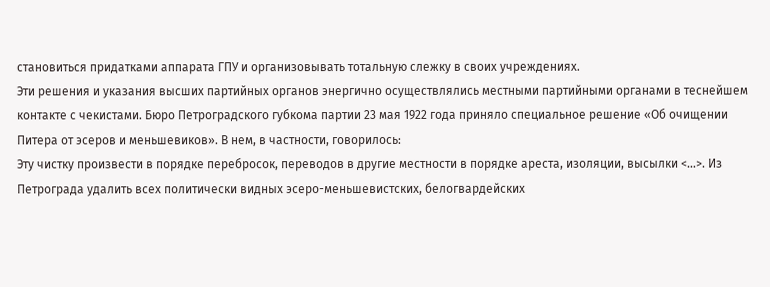становиться придатками аппарата ГПУ и организовывать тотальную слежку в своих учреждениях.
Эти решения и указания высших партийных органов энергично осуществлялись местными партийными органами в теснейшем контакте с чекистами. Бюро Петроградского губкома партии 23 мая 1922 года приняло специальное решение «Об очищении Питера от эсеров и меньшевиков». В нем, в частности, говорилось:
Эту чистку произвести в порядке перебросок, переводов в другие местности в порядке ареста, изоляции, высылки <…>. Из Петрограда удалить всех политически видных эсеро-меньшевистских, белогвардейских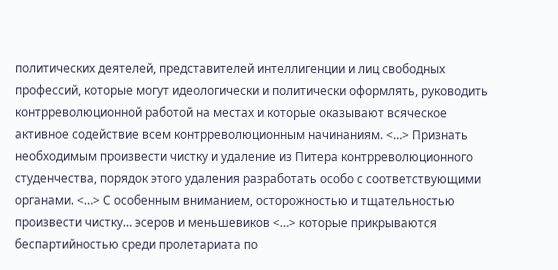политических деятелей, представителей интеллигенции и лиц свободных профессий, которые могут идеологически и политически оформлять, руководить контрреволюционной работой на местах и которые оказывают всяческое активное содействие всем контрреволюционным начинаниям. <…> Признать необходимым произвести чистку и удаление из Питера контрреволюционного студенчества, порядок этого удаления разработать особо с соответствующими органами. <…> С особенным вниманием, осторожностью и тщательностью произвести чистку… эсеров и меньшевиков <…> которые прикрываются беспартийностью среди пролетариата по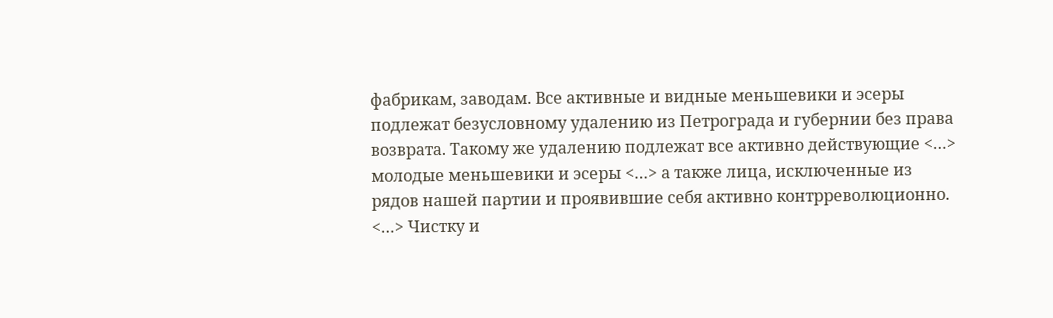фабрикам, заводам. Все активные и видные меньшевики и эсеры подлежат безусловному удалению из Петрограда и губернии без права возврата. Такому же удалению подлежат все активно действующие <…> молодые меньшевики и эсеры <…> а также лица, исключенные из рядов нашей партии и проявившие себя активно контрреволюционно. <…> Чистку и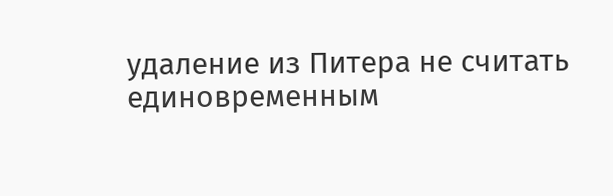удаление из Питера не считать единовременным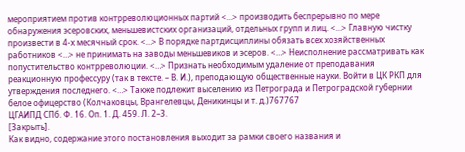мероприятием против контрреволюционных партий <…> производить беспрерывно по мере обнаружения эсеровских, меньшевистских организаций, отдельных групп и лиц. <…> Главную чистку произвести в 4‑х месячный срок. <…> В порядке партдисциплины обязать всех хозяйственных работников <…> не принимать на заводы меньшевиков и эсеров. <…> Неисполнение рассматривать как попустительство контрреволюции. <…> Признать необходимым удаление от преподавания реакционную профессуру (так в тексте. – В. И.), преподающую общественные науки. Войти в ЦК РКП для утверждения последнего. <…> Также подлежит выселению из Петрограда и Петроградской губернии белое офицерство (Колчаковцы, Врангелевцы, Деникинцы и т. д.)767767
ЦГАИПД СПб. Ф. 16. Оп. 1. Д. 459. Л. 2–3.
[Закрыть].
Как видно, содержание этого постановления выходит за рамки своего названия и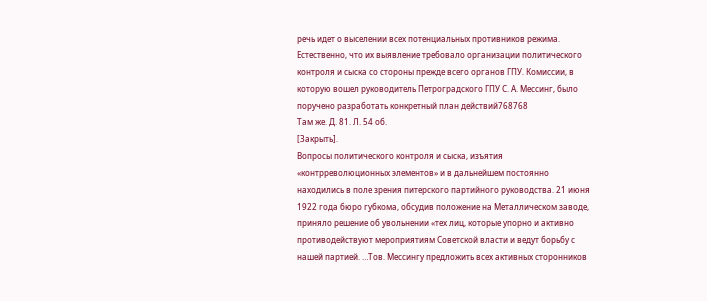речь идет о выселении всех потенциальных противников режима. Естественно, что их выявление требовало организации политического контроля и сыска со стороны прежде всего органов ГПУ. Комиссии, в которую вошел руководитель Петроградского ГПУ С. А. Мессинг, было поручено разработать конкретный план действий768768
Там же. Д. 81. Л. 54 об.
[Закрыть].
Вопросы политического контроля и сыска, изъятия «контрреволюционных элементов» и в дальнейшем постоянно находились в поле зрения питерского партийного руководства. 21 июня 1922 года бюро губкома, обсудив положение на Металлическом заводе, приняло решение об увольнении «тех лиц, которые упорно и активно противодействуют мероприятиям Советской власти и ведут борьбу с нашей партией. …Тов. Мессингу предложить всех активных сторонников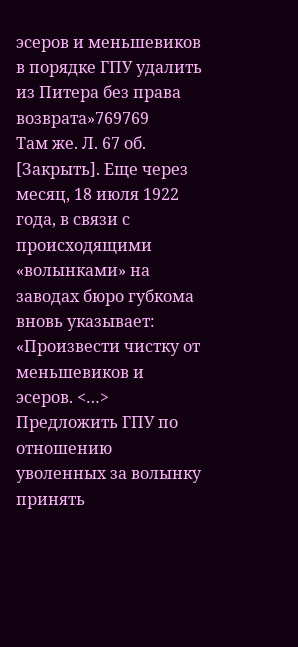эсеров и меньшевиков в порядке ГПУ удалить из Питера без права возврата»769769
Там же. Л. 67 об.
[Закрыть]. Еще через месяц, 18 июля 1922 года, в связи с происходящими «волынками» на заводах бюро губкома вновь указывает: «Произвести чистку от меньшевиков и эсеров. <…> Предложить ГПУ по отношению уволенных за волынку принять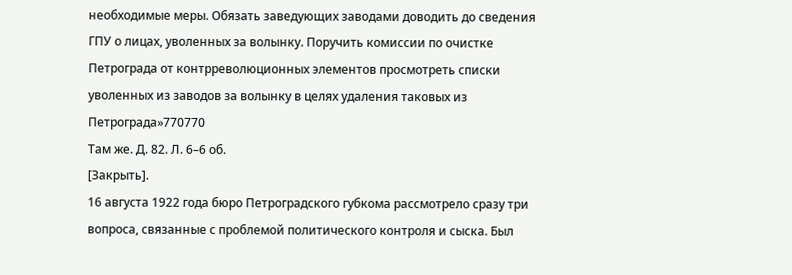необходимые меры. Обязать заведующих заводами доводить до сведения ГПУ о лицах, уволенных за волынку. Поручить комиссии по очистке Петрограда от контрреволюционных элементов просмотреть списки уволенных из заводов за волынку в целях удаления таковых из Петрограда»770770
Там же. Д. 82. Л. 6–6 об.
[Закрыть].
16 августа 1922 года бюро Петроградского губкома рассмотрело сразу три вопроса, связанные с проблемой политического контроля и сыска. Был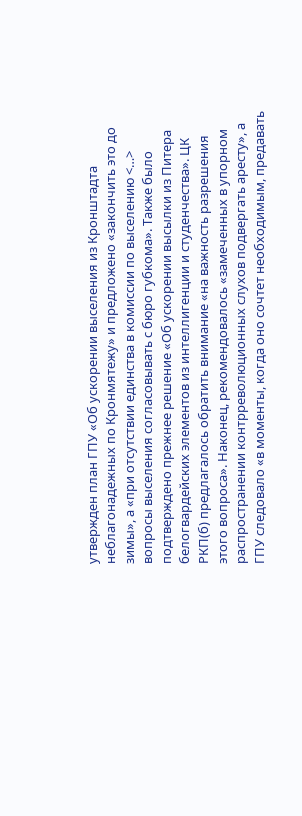утвержден план ГПУ «Об ускорении выселения из Кронштадта неблагонадежных по Кронмятежу» и предложено «закончить это до зимы», а «при отсутствии единства в комиссии по выселению <…> вопросы выселения согласовывать с бюро губкома». Также было подтверждено прежнее решение «Об ускорении высылки из Питера белогвардейских элементов из интеллигенции и студенчества». ЦК РКП(б) предлагалось обратить внимание «на важность разрешения этого вопроса». Наконец, рекомендовалось «замеченных в упорном распространении контрреволюционных слухов подвергать аресту», а ГПУ следовало «в моменты, когда оно сочтет необходимым, предавать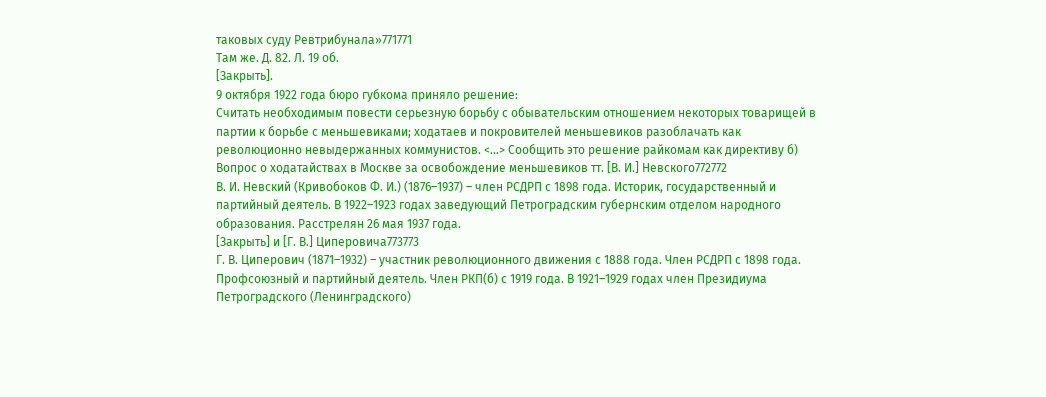таковых суду Ревтрибунала»771771
Там же. Д. 82. Л. 19 об.
[Закрыть].
9 октября 1922 года бюро губкома приняло решение:
Считать необходимым повести серьезную борьбу с обывательским отношением некоторых товарищей в партии к борьбе с меньшевиками; ходатаев и покровителей меньшевиков разоблачать как революционно невыдержанных коммунистов. <…> Сообщить это решение райкомам как директиву б) Вопрос о ходатайствах в Москве за освобождение меньшевиков тт. [В. И.] Невского772772
В. И. Невский (Кривобоков Ф. И.) (1876–1937) – член РСДРП с 1898 года. Историк, государственный и партийный деятель. В 1922–1923 годах заведующий Петроградским губернским отделом народного образования. Расстрелян 26 мая 1937 года.
[Закрыть] и [Г. В.] Циперовича773773
Г. В. Циперович (1871–1932) – участник революционного движения с 1888 года. Член РСДРП с 1898 года. Профсоюзный и партийный деятель. Член РКП(б) с 1919 года. В 1921–1929 годах член Президиума Петроградского (Ленинградского)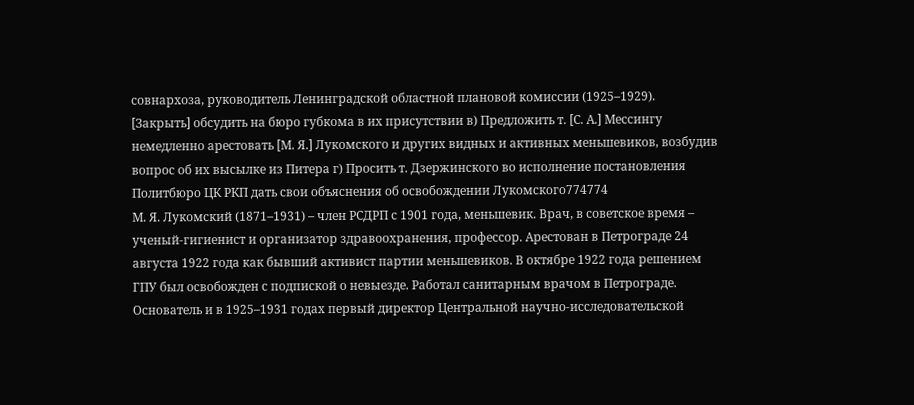совнархоза, руководитель Ленинградской областной плановой комиссии (1925–1929).
[Закрыть] обсудить на бюро губкома в их присутствии в) Предложить т. [С. А.] Мессингу немедленно арестовать [М. Я.] Лукомского и других видных и активных меньшевиков, возбудив вопрос об их высылке из Питера г) Просить т. Дзержинского во исполнение постановления Политбюро ЦК РКП дать свои объяснения об освобождении Лукомского774774
М. Я. Лукомский (1871–1931) – член РСДРП с 1901 года, меньшевик. Врач, в советское время – ученый-гигиенист и организатор здравоохранения, профессор. Арестован в Петрограде 24 августа 1922 года как бывший активист партии меньшевиков. В октябре 1922 года решением ГПУ был освобожден с подпиской о невыезде. Работал санитарным врачом в Петрограде. Основатель и в 1925–1931 годах первый директор Центральной научно-исследовательской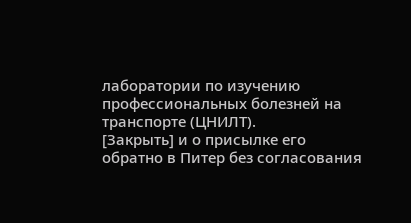лаборатории по изучению профессиональных болезней на транспорте (ЦНИЛТ).
[Закрыть] и о присылке его обратно в Питер без согласования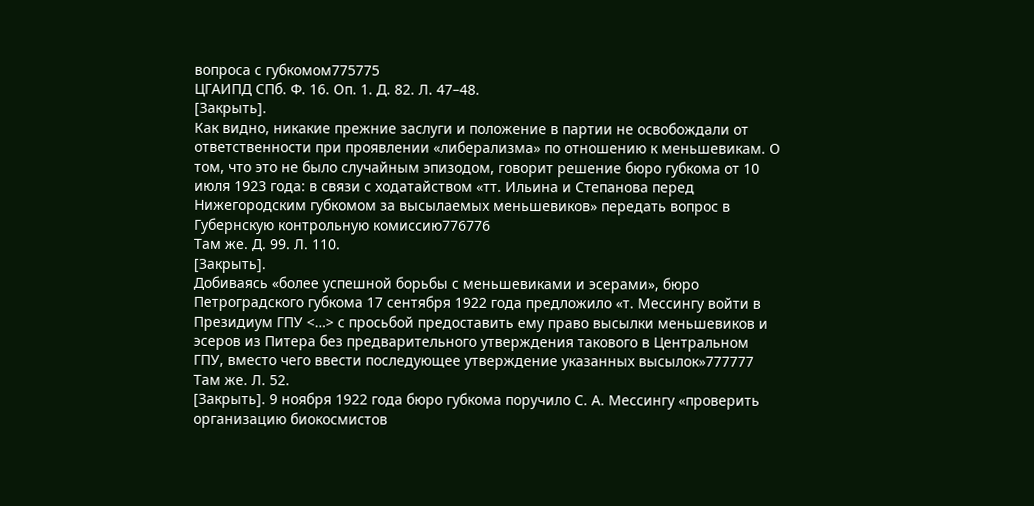вопроса с губкомом775775
ЦГАИПД СПб. Ф. 16. Оп. 1. Д. 82. Л. 47–48.
[Закрыть].
Как видно, никакие прежние заслуги и положение в партии не освобождали от ответственности при проявлении «либерализма» по отношению к меньшевикам. О том, что это не было случайным эпизодом, говорит решение бюро губкома от 10 июля 1923 года: в связи с ходатайством «тт. Ильина и Степанова перед Нижегородским губкомом за высылаемых меньшевиков» передать вопрос в Губернскую контрольную комиссию776776
Там же. Д. 99. Л. 110.
[Закрыть].
Добиваясь «более успешной борьбы с меньшевиками и эсерами», бюро Петроградского губкома 17 сентября 1922 года предложило «т. Мессингу войти в Президиум ГПУ <…> с просьбой предоставить ему право высылки меньшевиков и эсеров из Питера без предварительного утверждения такового в Центральном ГПУ, вместо чего ввести последующее утверждение указанных высылок»777777
Там же. Л. 52.
[Закрыть]. 9 ноября 1922 года бюро губкома поручило С. А. Мессингу «проверить организацию биокосмистов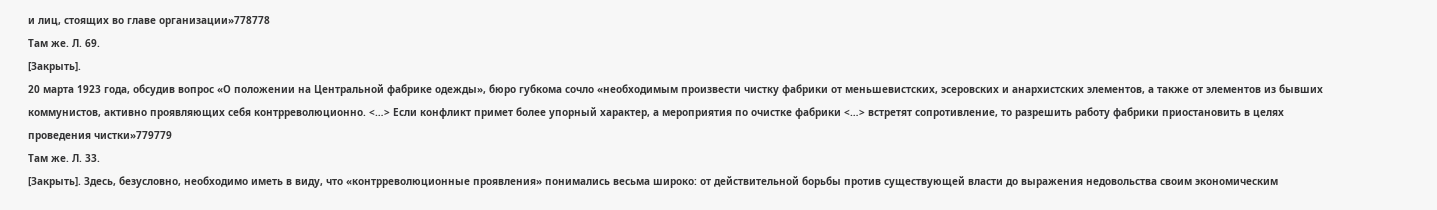и лиц, стоящих во главе организации»778778
Там же. Л. 69.
[Закрыть].
20 марта 1923 года, обсудив вопрос «О положении на Центральной фабрике одежды», бюро губкома сочло «необходимым произвести чистку фабрики от меньшевистских, эсеровских и анархистских элементов, а также от элементов из бывших коммунистов, активно проявляющих себя контрреволюционно. <…> Если конфликт примет более упорный характер, а мероприятия по очистке фабрики <…> встретят сопротивление, то разрешить работу фабрики приостановить в целях проведения чистки»779779
Там же. Л. 33.
[Закрыть]. Здесь, безусловно, необходимо иметь в виду, что «контрреволюционные проявления» понимались весьма широко: от действительной борьбы против существующей власти до выражения недовольства своим экономическим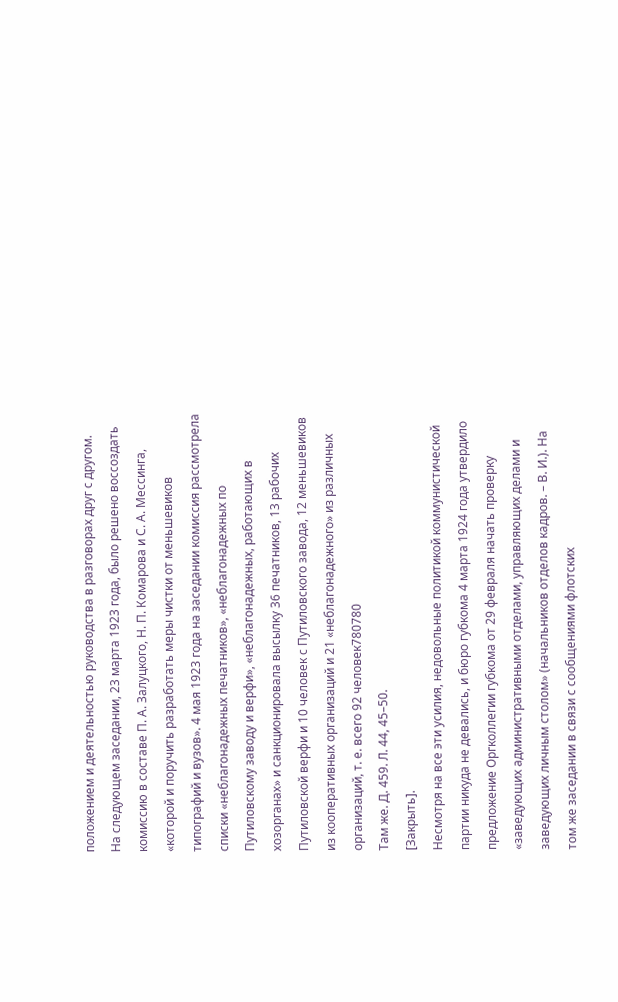положением и деятельностью руководства в разговорах друг с другом.
На следующем заседании, 23 марта 1923 года, было решено воссоздать комиссию в составе П. А. Залуцкого, Н. П. Комарова и С. А. Мессинга, «которой и поручить разработать меры чистки от меньшевиков типографий и вузов». 4 мая 1923 года на заседании комиссия рассмотрела списки «неблагонадежных печатников», «неблагонадежных по Путиловскому заводу и верфи», «неблагонадежных, работающих в хозорганах» и санкционировала высылку 36 печатников, 13 рабочих Путиловской верфи и 10 человек с Путиловского завода, 12 меньшевиков из кооперативных организаций и 21 «неблагонадежного» из различных организаций, т. е. всего 92 человек780780
Там же. Д. 459. Л. 44, 45–50.
[Закрыть].
Несмотря на все эти усилия, недовольные политикой коммунистической партии никуда не девались, и бюро губкома 4 марта 1924 года утвердило предложение Оргколлегии губкома от 29 февраля начать проверку «заведующих административными отделами, управляющих делами и заведующих личным столом» (начальников отделов кадров. – В. И.). На том же заседании в связи с сообщениями флотских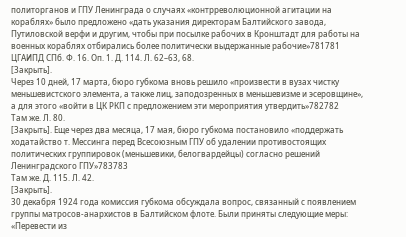политорганов и ГПУ Ленинграда о случаях «контрреволюционной агитации на кораблях» было предложено «дать указания директорам Балтийского завода, Путиловской верфи и другим, чтобы при посылке рабочих в Кронштадт для работы на военных кораблях отбирались более политически выдержанные рабочие»781781
ЦГАИПД СПб. Ф. 16. Оп. 1. Д. 114. Л. 62–63, 68.
[Закрыть].
Через 10 дней, 17 марта, бюро губкома вновь решило «произвести в вузах чистку меньшевистского элемента, а также лиц, заподозренных в меньшевизме и эсеровщине», а для этого «войти в ЦК РКП с предложением эти мероприятия утвердить»782782
Там же. Л. 80.
[Закрыть]. Еще через два месяца, 17 мая, бюро губкома постановило «поддержать ходатайство т. Мессинга перед Всесоюзным ГПУ об удалении противостоящих политических группировок (меньшевики, белогвардейцы) согласно решений Ленинградского ГПУ»783783
Там же. Д. 115. Л. 42.
[Закрыть].
30 декабря 1924 года комиссия губкома обсуждала вопрос, связанный с появлением группы матросов-анархистов в Балтийском флоте. Были приняты следующие меры: «Перевести из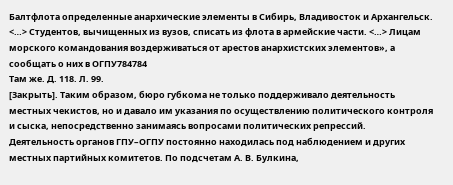Балтфлота определенные анархические элементы в Сибирь, Владивосток и Архангельск. <…> Студентов, вычищенных из вузов, списать из флота в армейские части. <…> Лицам морского командования воздерживаться от арестов анархистских элементов», а сообщать о них в ОГПУ784784
Там же. Д. 118. Л. 99.
[Закрыть]. Таким образом, бюро губкома не только поддерживало деятельность местных чекистов, но и давало им указания по осуществлению политического контроля и сыска, непосредственно занимаясь вопросами политических репрессий.
Деятельность органов ГПУ–ОГПУ постоянно находилась под наблюдением и других местных партийных комитетов. По подсчетам А. В. Булкина,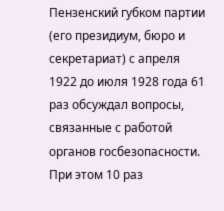Пензенский губком партии (его президиум, бюро и секретариат) с апреля 1922 до июля 1928 года 61 раз обсуждал вопросы, связанные с работой органов госбезопасности. При этом 10 раз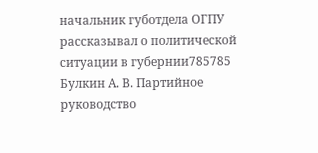начальник губотдела ОГПУ рассказывал о политической ситуации в губернии785785
Булкин А. В. Партийное руководство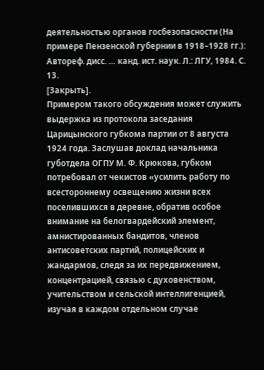деятельностью органов госбезопасности (На примере Пензенской губернии в 1918–1928 гг.): Автореф. дисс. … канд. ист. наук. Л.: ЛГУ, 1984. С. 13.
[Закрыть].
Примером такого обсуждения может служить выдержка из протокола заседания Царицынского губкома партии от 8 августа 1924 года. Заслушав доклад начальника губотдела ОГПУ М. Ф. Крюкова, губком потребовал от чекистов «усилить работу по всестороннему освещению жизни всех поселившихся в деревне, обратив особое внимание на белогвардейский элемент, амнистированных бандитов, членов антисоветских партий, полицейских и жандармов, следя за их передвижением, концентрацией, связью с духовенством, учительством и сельской интеллигенцией, изучая в каждом отдельном случае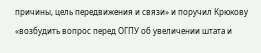причины, цель передвижения и связи» и поручил Крюкову «возбудить вопрос перед ОГПУ об увеличении штата и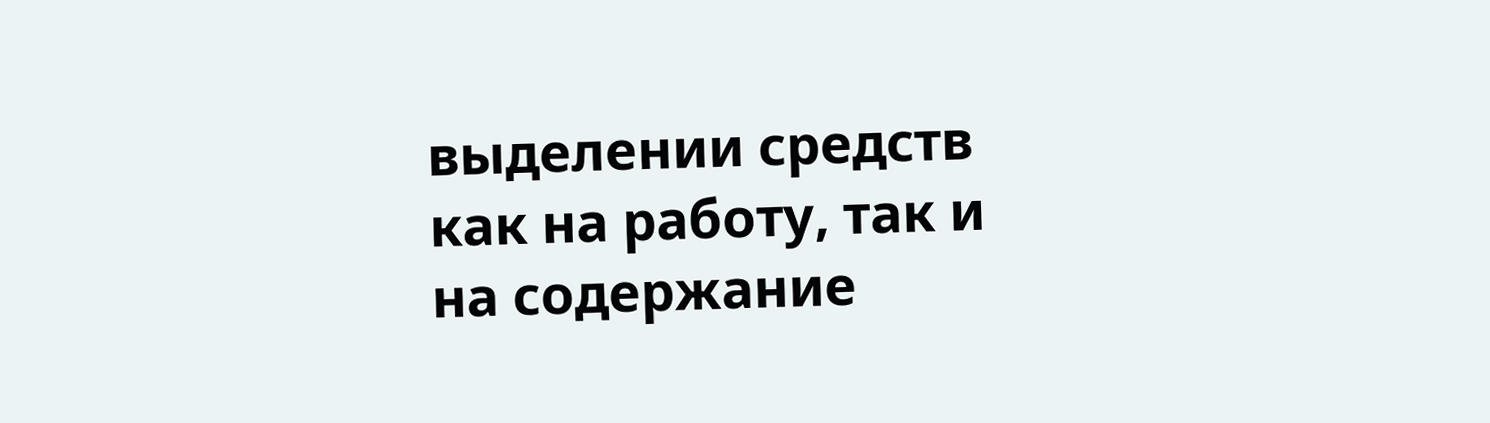выделении средств как на работу, так и на содержание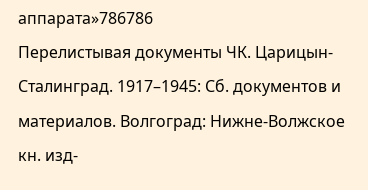аппарата»786786
Перелистывая документы ЧК. Царицын-Сталинград. 1917–1945: Сб. документов и материалов. Волгоград: Нижне-Волжское кн. изд-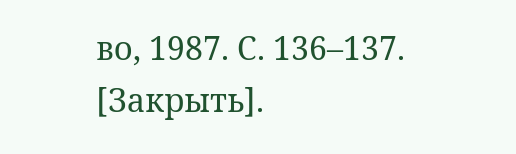во, 1987. С. 136–137.
[Закрыть].